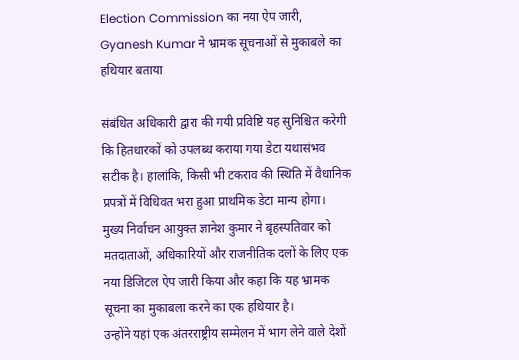Election Commission का नया ऐप जारी, Gyanesh Kumar ने भ्रामक सूचनाओं से मुकाबले का हथियार बताया

संबंधित अधिकारी द्वारा की गयी प्रविष्टि यह सुनिश्चित करेगी कि हितधारकों को उपलब्ध कराया गया डेटा यथासंभव सटीक है। हालांकि, किसी भी टकराव की स्थिति में वैधानिक प्रपत्रों में विधिवत भरा हुआ प्राथमिक डेटा मान्य होगा।
मुख्य निर्वाचन आयुक्त ज्ञानेश कुमार ने बृहस्पतिवार को मतदाताओं, अधिकारियों और राजनीतिक दलों के लिए एक नया डिजिटल ऐप जारी किया और कहा कि यह भ्रामक सूचना का मुकाबला करने का एक हथियार है।
उन्होंने यहां एक अंतरराष्ट्रीय सम्मेलन में भाग लेने वाले देशों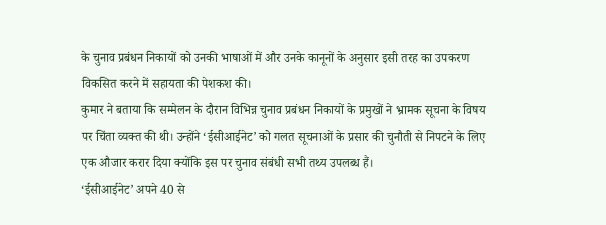के चुनाव प्रबंधन निकायों को उनकी भाषाओं में और उनके कानूनों के अनुसार इसी तरह का उपकरण विकसित करने में सहायता की पेशकश की।
कुमार ने बताया कि सम्मेलन के दौरान विभिन्न चुनाव प्रबंधन निकायों के प्रमुखों ने भ्रामक सूचना के विषय पर चिंता व्यक्त की थी। उन्होंने ‘ईसीआईनेट’ को गलत सूचनाओं के प्रसार की चुनौती से निपटने के लिए एक औजार करार दिया क्योंकि इस पर चुनाव संबंधी सभी तथ्य उपलब्ध हैं।
‘ईसीआईनेट’ अपने 40 से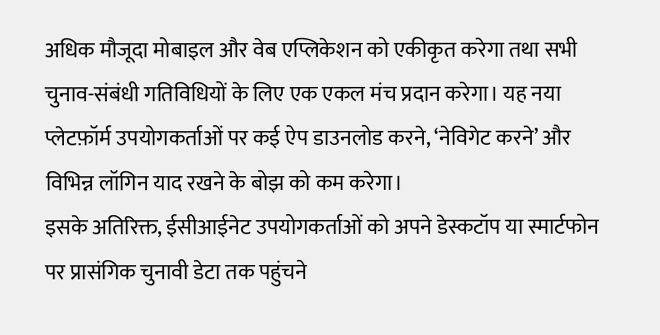अधिक मौजूदा मोबाइल और वेब एप्लिकेशन को एकीकृत करेगा तथा सभी चुनाव-संबंधी गतिविधियों के लिए एक एकल मंच प्रदान करेगा। यह नया प्लेटफ़ॉर्म उपयोगकर्ताओं पर कई ऐप डाउनलोड करने, ‘नेविगेट करने’ और विभिन्न लॉगिन याद रखने के बोझ को कम करेगा।
इसके अतिरिक्त, ईसीआईनेट उपयोगकर्ताओं को अपने डेस्कटॉप या स्मार्टफोन पर प्रासंगिक चुनावी डेटा तक पहुंचने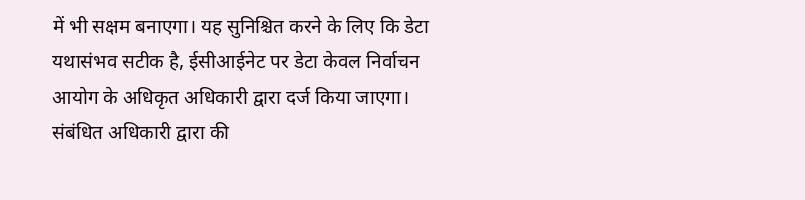में भी सक्षम बनाएगा। यह सुनिश्चित करने के लिए कि डेटा यथासंभव सटीक है, ईसीआईनेट पर डेटा केवल निर्वाचन आयोग के अधिकृत अधिकारी द्वारा दर्ज किया जाएगा।
संबंधित अधिकारी द्वारा की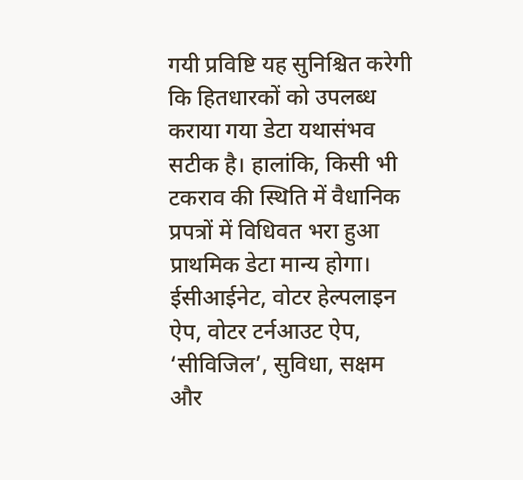गयी प्रविष्टि यह सुनिश्चित करेगी कि हितधारकों को उपलब्ध कराया गया डेटा यथासंभव सटीक है। हालांकि, किसी भी टकराव की स्थिति में वैधानिक प्रपत्रों में विधिवत भरा हुआ प्राथमिक डेटा मान्य होगा।
ईसीआईनेट, वोटर हेल्पलाइन ऐप, वोटर टर्नआउट ऐप, ‘सीविजिल’, सुविधा, सक्षम और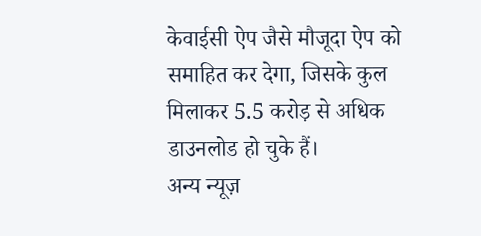केवाईसी ऐप जैसे मौजूदा ऐप को समाहित कर देगा, जिसके कुल मिलाकर 5.5 करोड़ से अधिक डाउनलोड हो चुके हैं।
अन्य न्यूज़